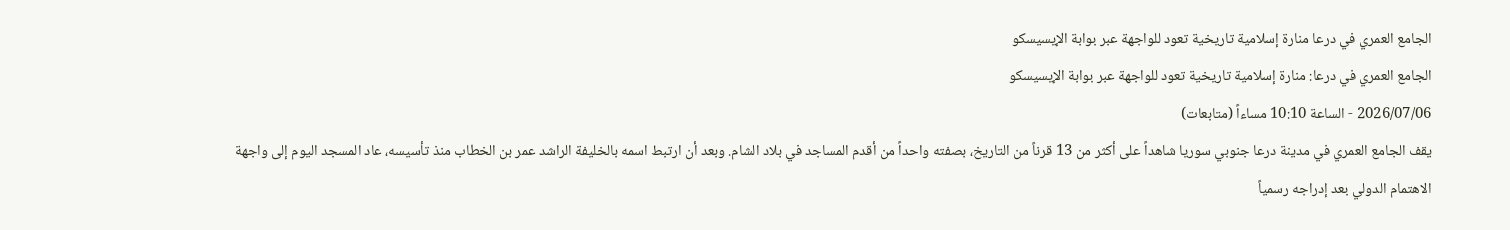الجامع العمري في درعا منارة إسلامية تاريخية تعود للواجهة عبر بوابة الإيسيسكو
الجامع العمري في درعا: منارة إسلامية تاريخية تعود للواجهة عبر بوابة الإيسيسكو
2026/07/06 - الساعة 10:10 مساءاً (متابعات)
يقف الجامع العمري في مدينة درعا جنوبي سوريا شاهداً على أكثر من 13 قرناً من التاريخ، بصفته واحداً من أقدم المساجد في بلاد الشام. وبعد أن ارتبط اسمه بالخليفة الراشد عمر بن الخطاب منذ تأسيسه، عاد المسجد اليوم إلى واجهة الاهتمام الدولي بعد إدراجه رسمياً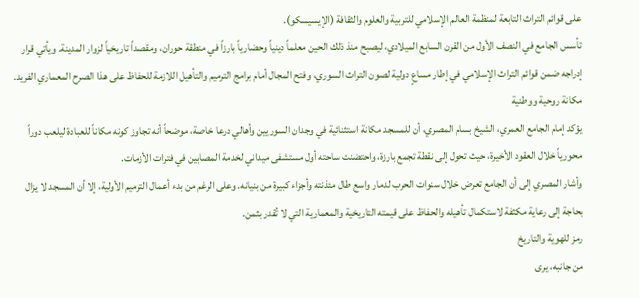على قوائم التراث التابعة لمنظمة العالم الإسلامي للتربية والعلوم والثقافة (الإيسيسكو).
تأسس الجامع في النصف الأول من القرن السابع الميلادي، ليصبح منذ ذلك الحين معلماً دينياً وحضارياً بارزاً في منطقة حوران، ومقصداً تاريخياً لزوار المدينة. ويأتي قرار إدراجه ضمن قوائم التراث الإسلامي في إطار مساعٍ دولية لصون التراث السوري، وفتح المجال أمام برامج الترميم والتأهيل اللازمة للحفاظ على هذا الصرح المعماري الفريد.
مكانة روحية ووطنية
يؤكد إمام الجامع العمري، الشيخ بسام المصري، أن للمسجد مكانة استثنائية في وجدان السوريين وأهالي درعا خاصة، موضحاً أنه تجاوز كونه مكاناً للعبادة ليلعب دوراً محورياً خلال العقود الأخيرة، حيث تحول إلى نقطة تجمع بارزة، واحتضنت ساحته أول مستشفى ميداني لخدمة المصابين في فترات الأزمات.
وأشار المصري إلى أن الجامع تعرض خلال سنوات الحرب لدمار واسع طال مئذنته وأجزاء كبيرة من بنيانه. وعلى الرغم من بدء أعمال الترميم الأولية، إلا أن المسجد لا يزال بحاجة إلى رعاية مكثفة لاستكمال تأهيله والحفاظ على قيمته التاريخية والمعمارية التي لا تُقدر بثمن.
رمز للهوية والتاريخ
من جانبه، يرى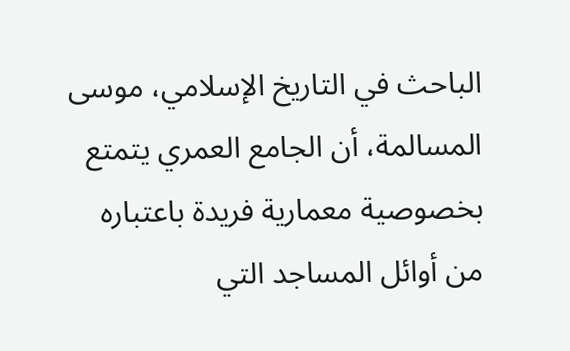الباحث في التاريخ الإسلامي، موسى المسالمة، أن الجامع العمري يتمتع بخصوصية معمارية فريدة باعتباره من أوائل المساجد التي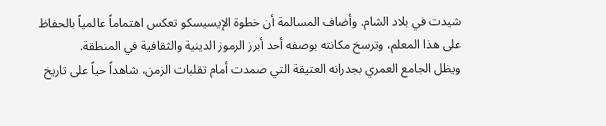شيدت في بلاد الشام. وأضاف المسالمة أن خطوة الإيسيسكو تعكس اهتماماً عالمياً بالحفاظ على هذا المعلم، وترسخ مكانته بوصفه أحد أبرز الرموز الدينية والثقافية في المنطقة.
ويظل الجامع العمري بجدرانه العتيقة التي صمدت أمام تقلبات الزمن، شاهداً حياً على تاريخ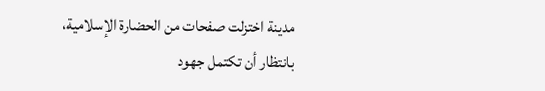مدينة اختزلت صفحات من الحضارة الإسلامية، بانتظار أن تكتمل جهود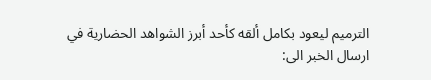الترميم ليعود بكامل ألقه كأحد أبرز الشواهد الحضارية في
ارسال الخبر الى: